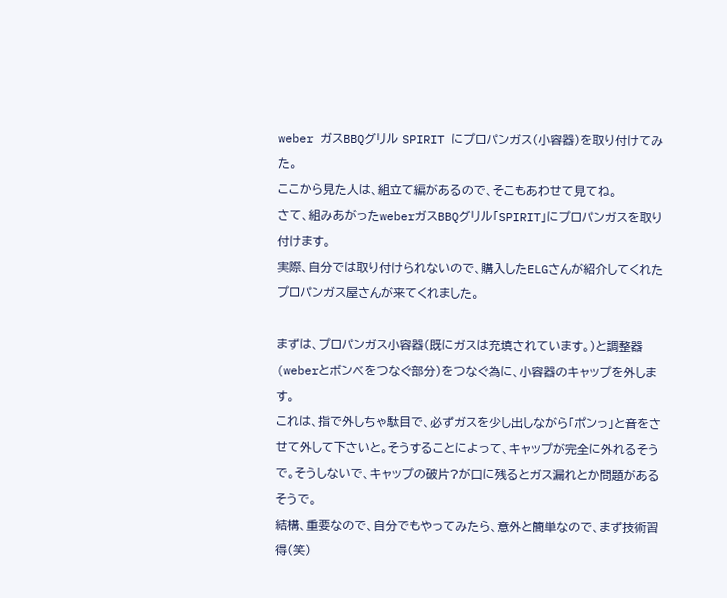weber ガスBBQグリル SPIRIT にプロパンガス(小容器)を取り付けてみた。
ここから見た人は、組立て編があるので、そこもあわせて見てね。
さて、組みあがったweberガスBBQグリル「SPIRIT」にプロパンガスを取り付けます。
実際、自分では取り付けられないので、購入したELGさんが紹介してくれたプロパンガス屋さんが来てくれました。

まずは、プロパンガス小容器(既にガスは充填されています。)と調整器(weberとボンベをつなぐ部分)をつなぐ為に、小容器のキャップを外します。
これは、指で外しちゃ駄目で、必ずガスを少し出しながら「ポンっ」と音をさせて外して下さいと。そうすることによって、キャップが完全に外れるそうで。そうしないで、キャップの破片?が口に残るとガス漏れとか問題があるそうで。
結構、重要なので、自分でもやってみたら、意外と簡単なので、まず技術習得(笑)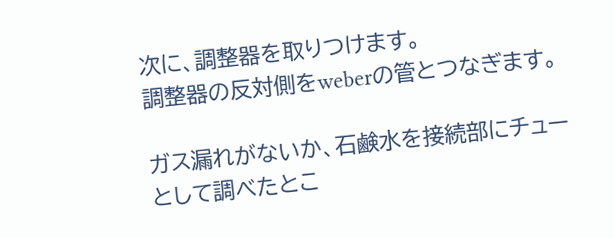次に、調整器を取りつけます。
調整器の反対側をweberの管とつなぎます。

ガス漏れがないか、石鹸水を接続部にチューとして調べたとこ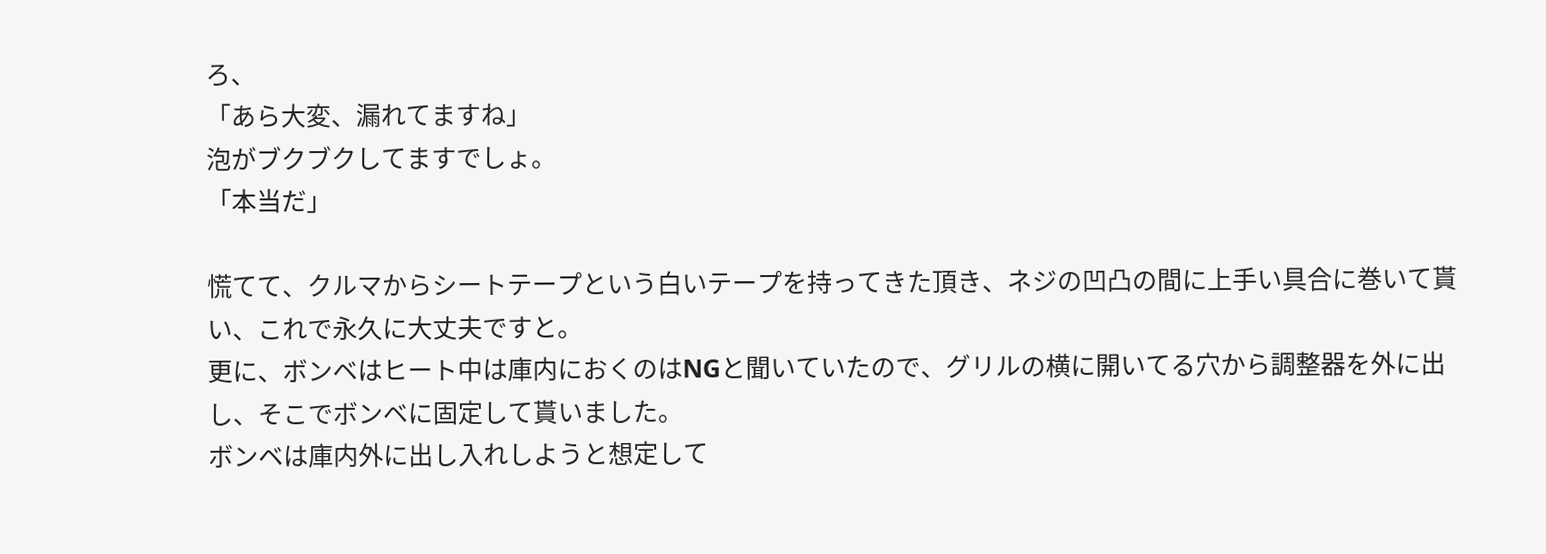ろ、
「あら大変、漏れてますね」
泡がブクブクしてますでしょ。
「本当だ」

慌てて、クルマからシートテープという白いテープを持ってきた頂き、ネジの凹凸の間に上手い具合に巻いて貰い、これで永久に大丈夫ですと。
更に、ボンベはヒート中は庫内におくのはNGと聞いていたので、グリルの横に開いてる穴から調整器を外に出し、そこでボンベに固定して貰いました。
ボンベは庫内外に出し入れしようと想定して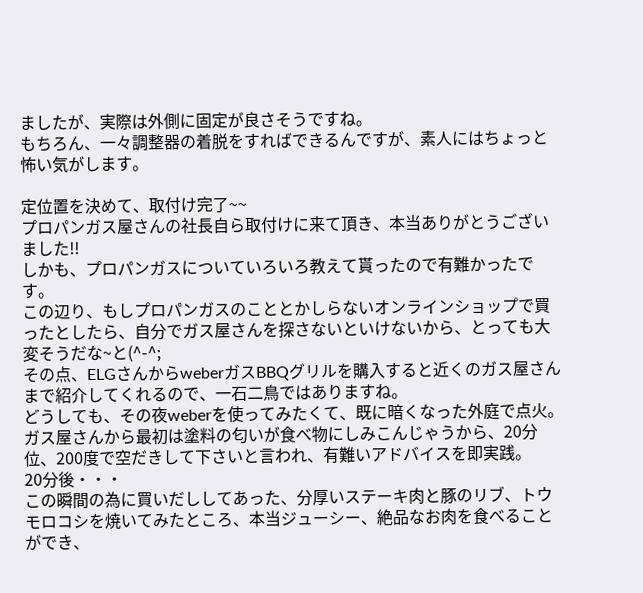ましたが、実際は外側に固定が良さそうですね。
もちろん、一々調整器の着脱をすればできるんですが、素人にはちょっと怖い気がします。

定位置を決めて、取付け完了~~
プロパンガス屋さんの社長自ら取付けに来て頂き、本当ありがとうございました!!
しかも、プロパンガスについていろいろ教えて貰ったので有難かったです。
この辺り、もしプロパンガスのこととかしらないオンラインショップで買ったとしたら、自分でガス屋さんを探さないといけないから、とっても大変そうだな~と(^-^;
その点、ELGさんからweberガスBBQグリルを購入すると近くのガス屋さんまで紹介してくれるので、一石二鳥ではありますね。
どうしても、その夜weberを使ってみたくて、既に暗くなった外庭で点火。
ガス屋さんから最初は塗料の匂いが食べ物にしみこんじゃうから、20分位、200度で空だきして下さいと言われ、有難いアドバイスを即実践。
20分後・・・
この瞬間の為に買いだししてあった、分厚いステーキ肉と豚のリブ、トウモロコシを焼いてみたところ、本当ジューシー、絶品なお肉を食べることができ、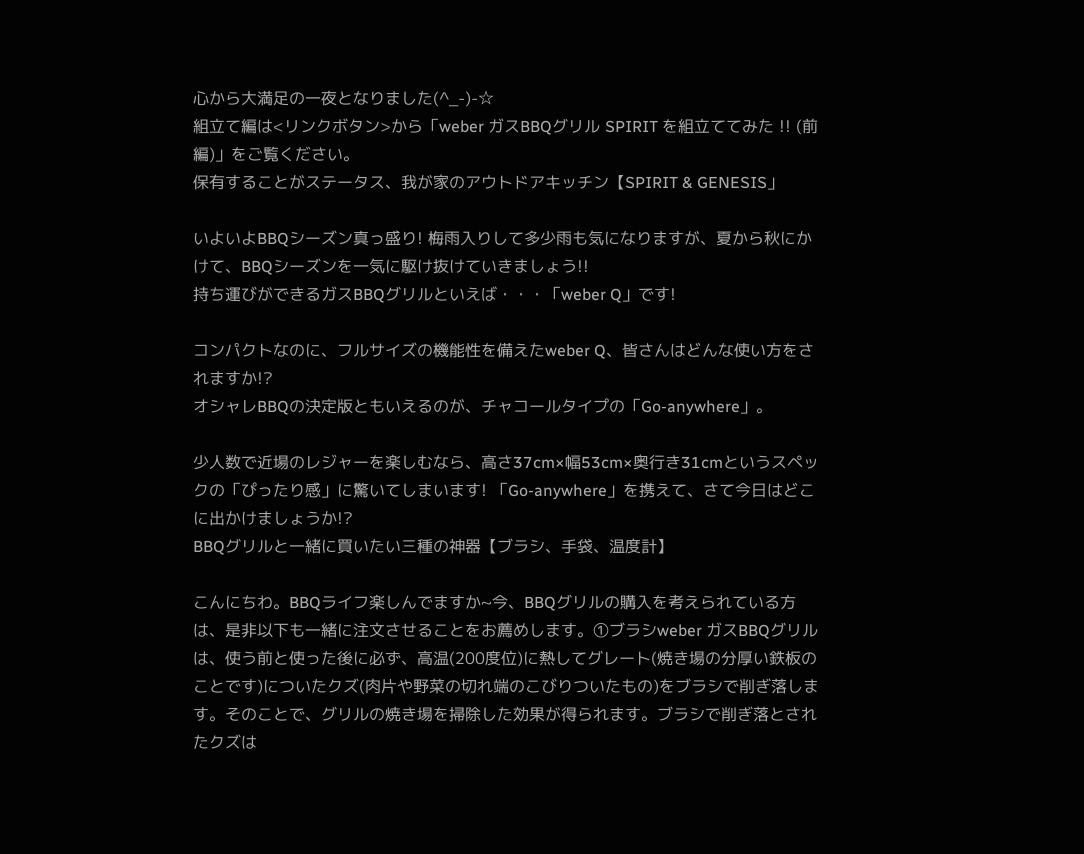心から大満足の一夜となりました(^_-)-☆
組立て編は<リンクボタン>から「weber ガスBBQグリル SPIRIT を組立ててみた !! (前編)」をご覧ください。
保有することがステータス、我が家のアウトドアキッチン【SPIRIT & GENESIS」

いよいよBBQシーズン真っ盛り! 梅雨入りして多少雨も気になりますが、夏から秋にかけて、BBQシーズンを一気に駆け抜けていきましょう!!
持ち運びができるガスBBQグリルといえば・・・「weber Q」です!

コンパクトなのに、フルサイズの機能性を備えたweber Q、皆さんはどんな使い方をされますか!?
オシャレBBQの決定版ともいえるのが、チャコールタイプの「Go-anywhere」。

少人数で近場のレジャーを楽しむなら、高さ37cm×幅53cm×奥行き31cmというスペックの「ぴったり感」に驚いてしまいます! 「Go-anywhere」を携えて、さて今日はどこに出かけましょうか!?
BBQグリルと一緒に買いたい三種の神器【ブラシ、手袋、温度計】

こんにちわ。BBQライフ楽しんでますか~今、BBQグリルの購入を考えられている方は、是非以下も一緒に注文させることをお薦めします。①ブラシweber ガスBBQグリルは、使う前と使った後に必ず、高温(200度位)に熱してグレート(焼き場の分厚い鉄板のことです)についたクズ(肉片や野菜の切れ端のこびりついたもの)をブラシで削ぎ落します。そのことで、グリルの焼き場を掃除した効果が得られます。ブラシで削ぎ落とされたクズは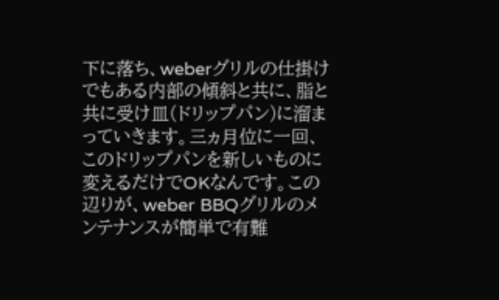下に落ち、weberグリルの仕掛けでもある内部の傾斜と共に、脂と共に受け皿(ドリップパン)に溜まっていきます。三ヵ月位に一回、このドリップパンを新しいものに変えるだけでOKなんです。この辺りが、weber BBQグリルのメンテナンスが簡単で有難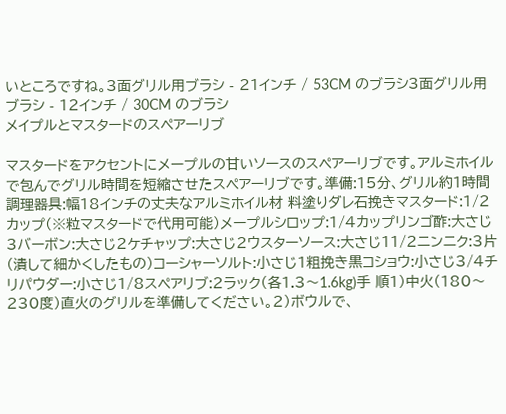いところですね。3面グリル用ブラシ - 21インチ / 53CM のブラシ3面グリル用ブラシ - 12インチ / 30CM のブラシ
メイプルとマスタードのスペアーリブ

マスタードをアクセントにメープルの甘いソースのスペアーリブです。アルミホイルで包んでグリル時間を短縮させたスペアーリブです。準備:15分、グリル約1時間調理器具:幅18インチの丈夫なアルミホイル材 料塗りダレ石挽きマスタード:1/2カップ(※粒マスタードで代用可能)メープルシロップ:1/4カップリンゴ酢:大さじ3バーボン:大さじ2ケチャップ:大さじ2ウスターソース:大さじ11/2ニンニク:3片(潰して細かくしたもの)コーシャーソルト:小さじ1粗挽き黒コショウ:小さじ3/4チリパウダー:小さじ1/8スペアリブ:2ラック(各1.3〜1.6kg)手 順1)中火(180〜230度)直火のグリルを準備してください。2)ボウルで、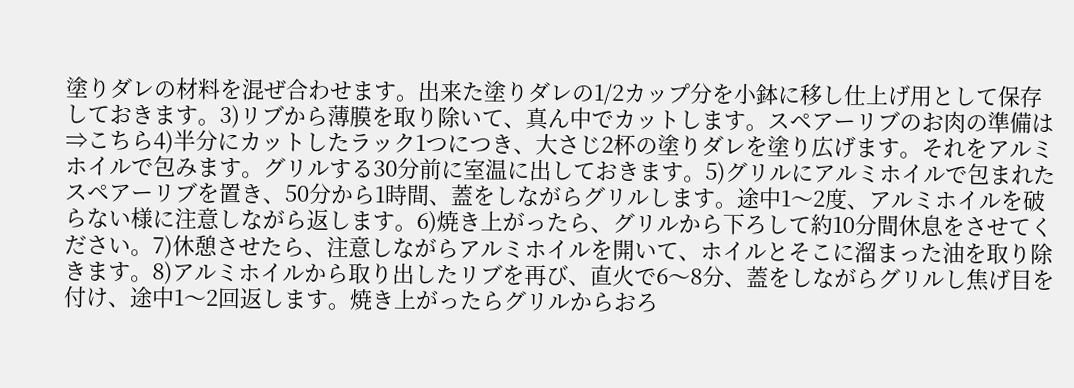塗りダレの材料を混ぜ合わせます。出来た塗りダレの1/2カップ分を小鉢に移し仕上げ用として保存しておきます。3)リブから薄膜を取り除いて、真ん中でカットします。スペアーリブのお肉の準備は⇒こちら4)半分にカットしたラック1つにつき、大さじ2杯の塗りダレを塗り広げます。それをアルミホイルで包みます。グリルする30分前に室温に出しておきます。5)グリルにアルミホイルで包まれたスペアーリブを置き、50分から1時間、蓋をしながらグリルします。途中1〜2度、アルミホイルを破らない様に注意しながら返します。6)焼き上がったら、グリルから下ろして約10分間休息をさせてください。7)休憩させたら、注意しながらアルミホイルを開いて、ホイルとそこに溜まった油を取り除きます。8)アルミホイルから取り出したリブを再び、直火で6〜8分、蓋をしながらグリルし焦げ目を付け、途中1〜2回返します。焼き上がったらグリルからおろ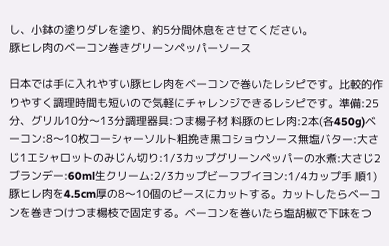し、小鉢の塗りダレを塗り、約5分間休息をさせてください。
豚ヒレ肉のベーコン巻きグリーンペッパーソース

日本では手に入れやすい豚ヒレ肉をベーコンで巻いたレシピです。比較的作りやすく調理時間も短いので気軽にチャレンジできるレシピです。準備:25分、グリル10分〜13分調理器具:つま楊子材 料豚のヒレ肉:2本(各450g)ベーコン:8〜10枚コーシャーソルト粗挽き黒コショウソース無塩バター:大さじ1エシャロットのみじん切り:1/3カップグリーンペッパーの水煮:大さじ2ブランデー:60ml生クリーム:2/3カップビーフブイヨン:1/4カップ手 順1)豚ヒレ肉を4.5cm厚の8〜10個のピースにカットする。カットしたらベーコンを巻きつけつま楊枝で固定する。ベーコンを巻いたら塩胡椒で下味をつ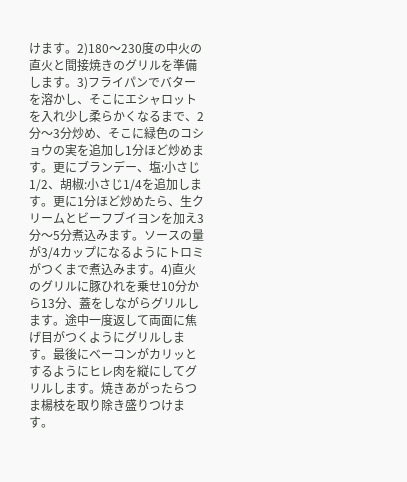けます。2)180〜230度の中火の直火と間接焼きのグリルを準備します。3)フライパンでバターを溶かし、そこにエシャロットを入れ少し柔らかくなるまで、2分〜3分炒め、そこに緑色のコショウの実を追加し1分ほど炒めます。更にブランデー、塩:小さじ1/2、胡椒:小さじ1/4を追加します。更に1分ほど炒めたら、生クリームとビーフブイヨンを加え3分〜5分煮込みます。ソースの量が3/4カップになるようにトロミがつくまで煮込みます。4)直火のグリルに豚ひれを乗せ10分から13分、蓋をしながらグリルします。途中一度返して両面に焦げ目がつくようにグリルします。最後にベーコンがカリッとするようにヒレ肉を縦にしてグリルします。焼きあがったらつま楊枝を取り除き盛りつけます。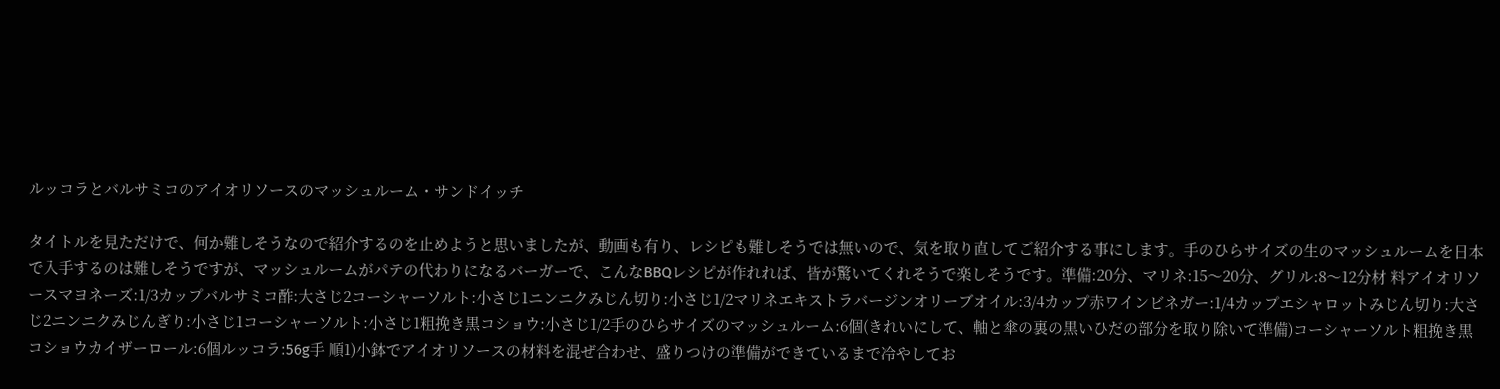ルッコラとバルサミコのアイオリソースのマッシュルーム・サンドイッチ

タイトルを見ただけで、何か難しそうなので紹介するのを止めようと思いましたが、動画も有り、レシピも難しそうでは無いので、気を取り直してご紹介する事にします。手のひらサイズの生のマッシュルームを日本で入手するのは難しそうですが、マッシュルームがパテの代わりになるバーガーで、こんなBBQレシピが作れれば、皆が驚いてくれそうで楽しそうです。準備:20分、マリネ:15〜20分、グリル:8〜12分材 料アイオリソースマヨネーズ:1/3カップバルサミコ酢:大さじ2コーシャーソルト:小さじ1ニンニクみじん切り:小さじ1/2マリネエキストラバージンオリーブオイル:3/4カップ赤ワインビネガー:1/4カップエシャロットみじん切り:大さじ2ニンニクみじんぎり:小さじ1コーシャーソルト:小さじ1粗挽き黒コショウ:小さじ1/2手のひらサイズのマッシュルーム:6個(きれいにして、軸と傘の裏の黒いひだの部分を取り除いて準備)コーシャーソルト粗挽き黒コショウカイザーロール:6個ルッコラ:56g手 順1)小鉢でアイオリソースの材料を混ぜ合わせ、盛りつけの準備ができているまで冷やしてお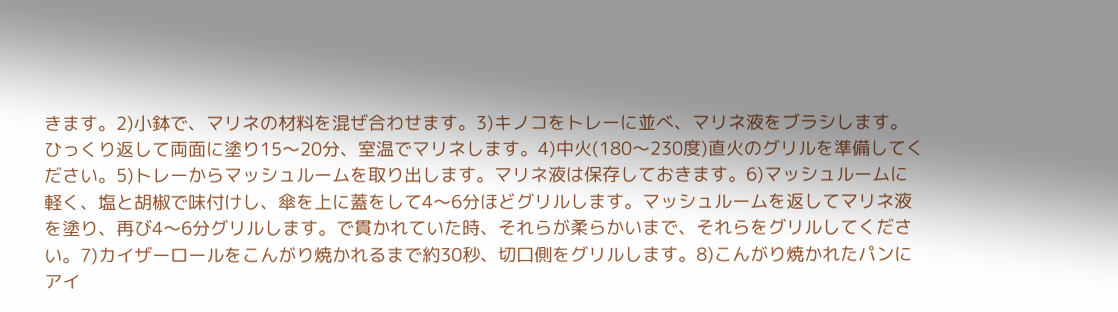きます。2)小鉢で、マリネの材料を混ぜ合わせます。3)キノコをトレーに並べ、マリネ液をブラシします。ひっくり返して両面に塗り15〜20分、室温でマリネします。4)中火(180〜230度)直火のグリルを準備してください。5)トレーからマッシュルームを取り出します。マリネ液は保存しておきます。6)マッシュルームに軽く、塩と胡椒で味付けし、傘を上に蓋をして4〜6分ほどグリルします。マッシュルームを返してマリネ液を塗り、再び4〜6分グリルします。で貫かれていた時、それらが柔らかいまで、それらをグリルしてください。7)カイザーロールをこんがり焼かれるまで約30秒、切口側をグリルします。8)こんがり焼かれたパンにアイ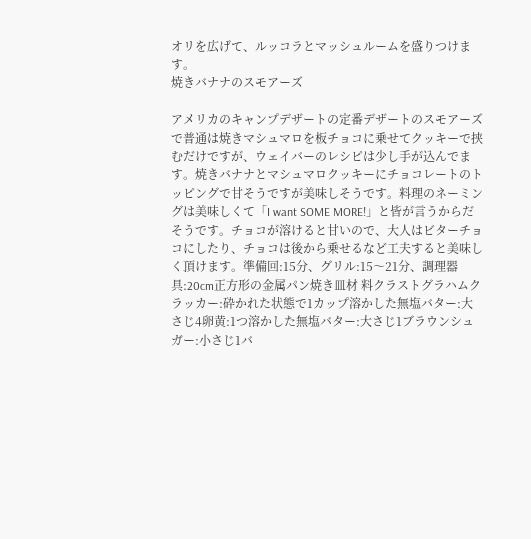オリを広げて、ルッコラとマッシュルームを盛りつけます。
焼きバナナのスモアーズ

アメリカのキャンプデザートの定番デザートのスモアーズで普通は焼きマシュマロを板チョコに乗せてクッキーで挟むだけですが、ウェイバーのレシピは少し手が込んでます。焼きバナナとマシュマロクッキーにチョコレートのトッピングで甘そうですが美味しそうです。料理のネーミングは美味しくて「I want SOME MORE!」と皆が言うからだそうです。チョコが溶けると甘いので、大人はビターチョコにしたり、チョコは後から乗せるなど工夫すると美味しく頂けます。準備回:15分、グリル:15〜21分、調理器具:20cm正方形の金属パン焼き皿材 料クラストグラハムクラッカー:砕かれた状態で1カップ溶かした無塩バター:大さじ4卵黄:1つ溶かした無塩バター:大さじ1ブラウンシュガー:小さじ1バ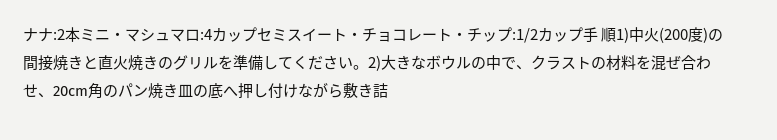ナナ:2本ミニ・マシュマロ:4カップセミスイート・チョコレート・チップ:1/2カップ手 順1)中火(200度)の間接焼きと直火焼きのグリルを準備してください。2)大きなボウルの中で、クラストの材料を混ぜ合わせ、20cm角のパン焼き皿の底へ押し付けながら敷き詰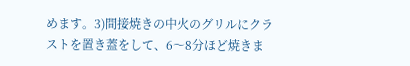めます。3)間接焼きの中火のグリルにクラストを置き蓋をして、6〜8分ほど焼きま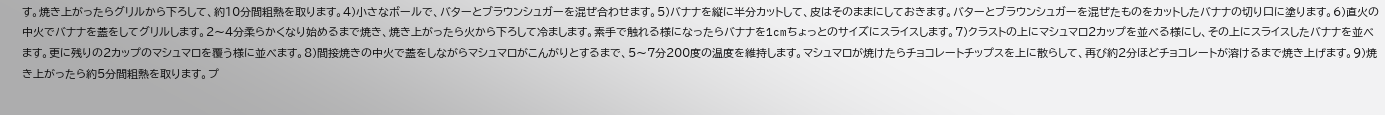す。焼き上がったらグリルから下ろして、約10分間粗熱を取ります。4)小さなボールで、バターとブラウンシュガーを混ぜ合わせます。5)バナナを縦に半分カットして、皮はそのままにしておきます。バターとブラウンシュガーを混ぜたものをカットしたバナナの切り口に塗ります。6)直火の中火でバナナを蓋をしてグリルします。2〜4分柔らかくなり始めるまで焼き、焼き上がったら火から下ろして冷まします。素手で触れる様になったらバナナを1cmちょっとのサイズにスライスします。7)クラストの上にマシュマロ2カップを並べる様にし、その上にスライスしたバナナを並べます。更に残りの2カップのマシュマロを覆う様に並べます。8)間接焼きの中火で蓋をしながらマシュマロがこんがりとするまで、5〜7分200度の温度を維持します。マシュマロが焼けたらチョコレートチップスを上に散らして、再び約2分ほどチョコレートが溶けるまで焼き上げます。9)焼き上がったら約5分間粗熱を取ります。プ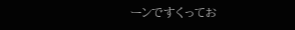ーンですくってお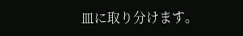皿に取り分けます。